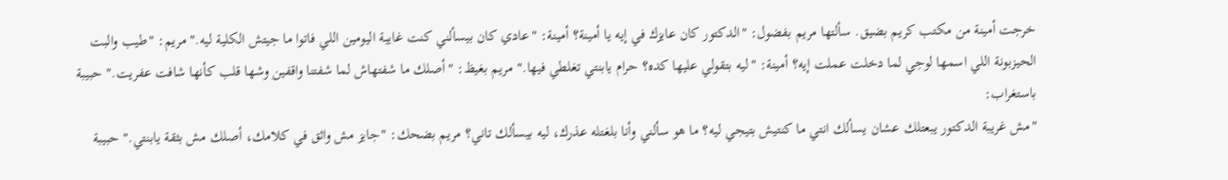خرجت أمينة من مكتب كريم بضيق. سألتها مريم بفضول: "الدكتور كان عايزك في إيه يا أمينة؟ أمينة: "عادي كان بيسألني كنت غايبة اليومين اللي فاتوا ما جيتش الكلية ليه." مريم: "طيب والبت الحيزبونة اللي اسمها لوجي لما دخلت عملت إيه؟ أمينة: "ليه بتقولي عليها كده؟ حرام يابنتي تغلطي فيها." مريم بغيظ: "أصلك ما شفتهاش لما شفتنا واقفين وشها قلب كأنها شافت عفريت." حبيبة باستغراب:
"مش غريبة الدكتور يبعتلك عشان يسألك انتي ما كنتيش بتيجي ليه؟ ما هو سألني وأنا بلغتله عذرك، ليه بيسألك تاني؟ مريم بضحك: "جايز مش واثق في كلامك، أصلك مش بثقة يابنتي." حبيبة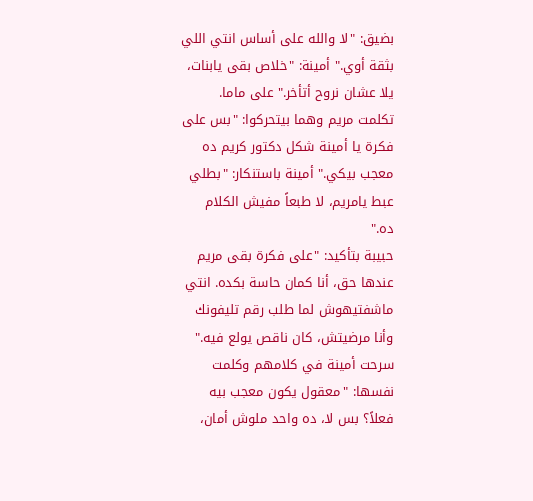بضيق: "لا والله على أساس انتي اللي بثقة أوي." أمينة: "خلاص بقى يابنات، يلا عشان نروح أتأخر." على ماما. تكلمت مريم وهما بيتحركوا: "بس على فكرة يا أمينة شكل دكتور كريم ده معجب بيكي." أمينة باستنكار: "بطلي عبط يامريم، لا طبعاً مفيش الكلام ده."
حبيبة بتأكيد: "على فكرة بقى مريم عندها حق، أنا كمان حاسة بكده. انتي ماشفتيهوش لما طلب رقم تليفونك وأنا مرضيتش، كان ناقص يولع فيه." سرحت أمينة في كلامهم وكلمت نفسها: "معقول يكون معجب بيه فعلاً؟ بس لا، ده واحد ملوش أمان،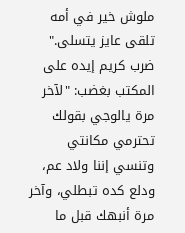ملوش خير في أمه تلقى عايز يتسلى." ضرب كريم إيده على المكتب بغضب: "لآخر مرة يالوجي بقولك تحترمي مكانتي وتنسي إننا ولاد عم، ودلع كده تبطلي، وآخر مرة أنبهك قبل ما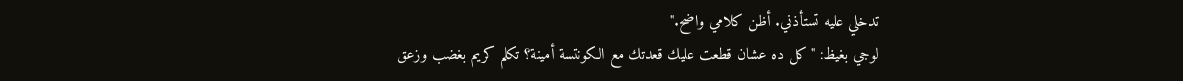تدخلي عليه تستأذني. أظن كلامي واضح."
لوجي بغيظ: "كل ده عشان قطعت عليك قعدتك مع الكونتسة أمينة؟ تكلم كريم بغضب وزعق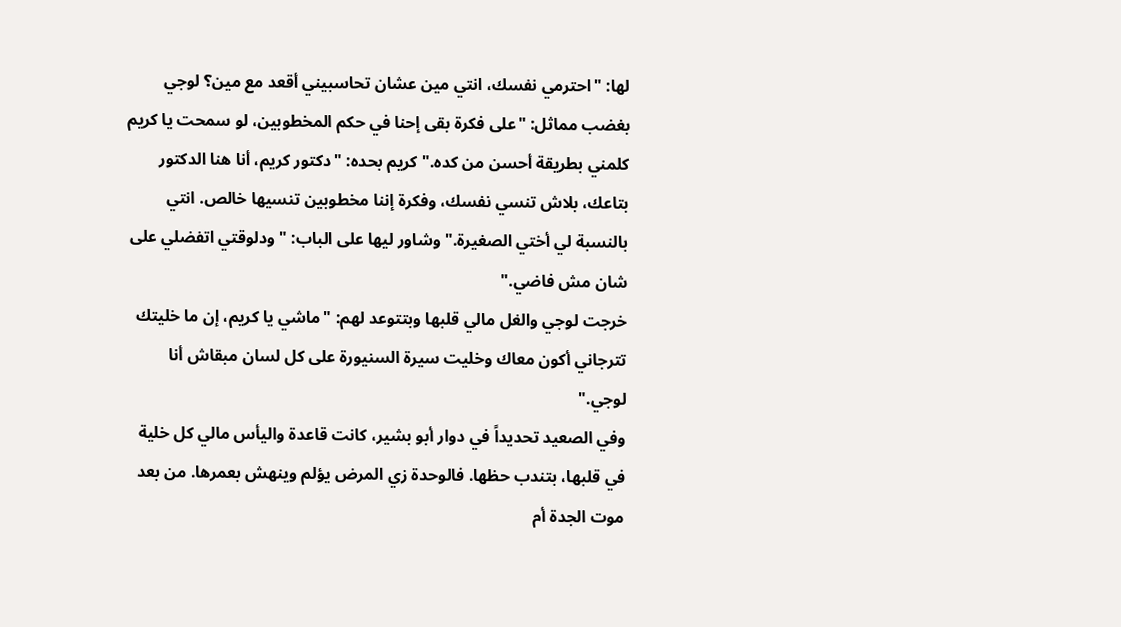لها: "احترمي نفسك، انتي مين عشان تحاسبيني أقعد مع مين؟ لوجي بغضب مماثل: "على فكرة بقى إحنا في حكم المخطوبين، لو سمحت يا كريم كلمني بطريقة أحسن من كده." كريم بحده: "دكتور كريم، أنا هنا الدكتور بتاعك، بلاش تنسي نفسك، وفكرة إننا مخطوبين تنسيها خالص. انتي بالنسبة لي أختي الصغيرة." وشاور ليها على الباب: "ودلوقتي اتفضلي على شان مش فاضي."
خرجت لوجي والغل مالي قلبها وبتتوعد لهم: "ماشي يا كريم، إن ما خليتك تترجاني أكون معاك وخليت سيرة السنيورة على كل لسان مبقاش أنا لوجي."
وفي الصعيد تحديداً في دوار أبو بشير، كانت قاعدة واليأس مالي كل خلية في قلبها، بتندب حظها. فالوحدة زي المرض يؤلم وينهش بعمرها. من بعد موت الجدة أم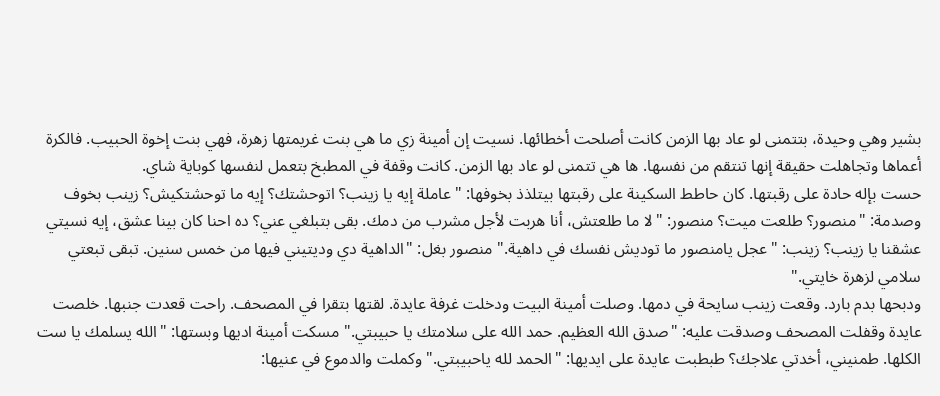بشير وهي وحيدة، بتتمنى لو عاد بها الزمن كانت أصلحت أخطائها. نسيت إن أمينة زي ما هي بنت غريمتها زهرة، فهي بنت إخوة الحبيب. فالكرة أعماها وتجاهلت حقيقة إنها تنتقم من نفسها. ها هي تتمنى لو عاد بها الزمن. كانت وقفة في المطبخ بتعمل لنفسها كوباية شاي.
حست بإله حادة على رقبتها. كان حاطط السكينة على رقبتها بيتلذذ بخوفها: "عاملة إيه يا زينب؟ اتوحشتك؟ إيه ما توحشتكيش؟ زينب بخوف وصدمة: "منصور؟ طلعت ميت؟ منصور: "لا ما طلعتش، أنا هربت لأجل مشرب من دمك. بقى بتبلغي عني؟ ده احنا كان بينا عشق، إيه نسيتي عشقنا يا زينب؟ زينب: "عجل يامنصور ما توديش نفسك في داهية." منصور بغل: "الداهية دي وديتيني فيها من خمس سنين. تبقى تبعتي سلامي لزهرة خايتي."
ودبحها بدم بارد. وقعت زينب سايحة في دمها. وصلت أمينة البيت ودخلت غرفة عايدة. لقتها بتقرا في المصحف. راحت قعدت جنبها. خلصت عايدة وقفلت المصحف وصدقت عليه: "صدق الله العظيم. حمد الله على سلامتك يا حبيبتي." مسكت أمينة اديها وبستها: "الله يسلمك يا ست الكلها. طمنيني، أخدتي علاجك؟ طبطبت عايدة على ايديها: "الحمد لله ياحبيبتي." وكملت والدموع في عنيها: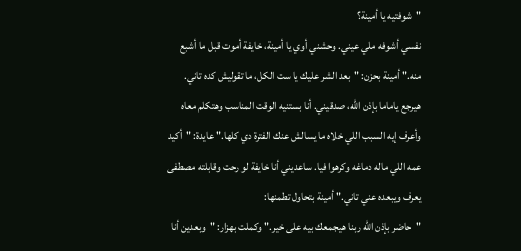"شوفتيه يا أمينة؟
نفسي أشوفه ملي عيني. وحشني أوي يا أمينة، خايفة أموت قبل ما أشبع منه." أمينة بحزن: "بعد الشر عليك يا ست الكل، ما تقوليش كده تاني. هيرجع ياماما بإذن الله، صدقيني. أنا بستنيه الوقت المناسب وهتكلم معاه وأعرف إيه السبب اللي خلاه ما يسالش عنك الفترة دي كلها." عايدة: "أكيد عمه اللي ماله دماغه وكرهوا فيا. ساعديني أنا خايفة لو رحت وقابلته مصطفى يعرف ويبعده عني تاني." أمينة بتحاول تطمنها:
"حاضر بإذن الله ربنا هيجمعك بيه على خير." وكملت بهزار: "وبعدين أنا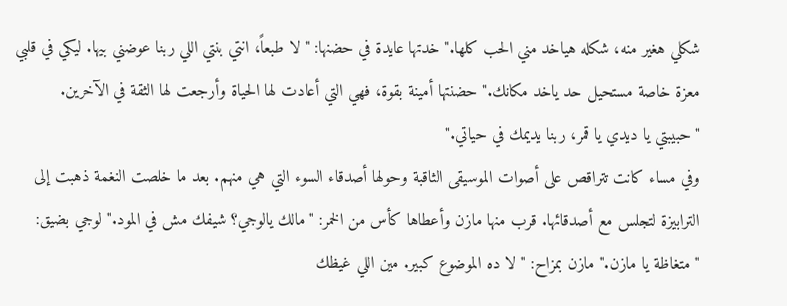شكلي هغير منه، شكله هياخد مني الحب كلها." خدتها عايدة في حضنها: "لا طبعاً، انتي بنتي اللي ربنا عوضني بيها. ليكي في قلبي معزة خاصة مستحيل حد ياخد مكانك." حضنتها أمينة بقوة، فهي التي أعادت لها الحياة وأرجعت لها الثقة في الآخرين. "حبيبتي يا ديدي يا قمر، ربنا يديمك في حياتي."
وفي مساء كانت تتراقص على أصوات الموسيقى الثاقبة وحولها أصدقاء السوء التي هي منهم. بعد ما خلصت النغمة ذهبت إلى الترابيزة لتجلس مع أصدقائها. قرب منها مازن وأعطاها كأس من الخمر: "مالك يالوجي؟ شيفك مش في المود." لوجي بضيق: "متغاظة يا مازن." مازن بمزاح: "لا ده الموضوع كبير. مين اللي غيظك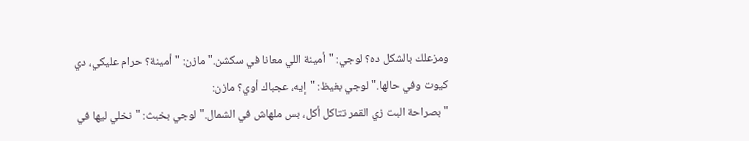ومزعلك بالشكل ده؟ لوجي: "أمينة اللي معانا في سكشن." مازن: "أمينة؟ حرام عليكي، دي كيوت وفي حالها." لوجي بغيظ: "إيه، عجباك أوي؟ مازن:
"بصراحة البت زي القمر تتاكل أكل، بس ملهاش في الشمال." لوجي بخبث: "نخلي ليها في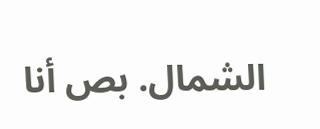الشمال. بص أنا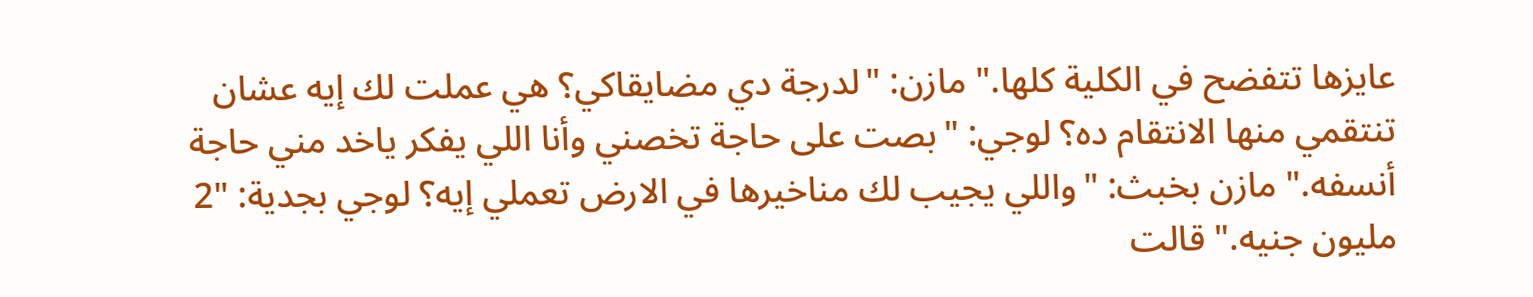عايزها تتفضح في الكلية كلها." مازن: "لدرجة دي مضايقاكي؟ هي عملت لك إيه عشان تنتقمي منها الانتقام ده؟ لوجي: "بصت على حاجة تخصني وأنا اللي يفكر ياخد مني حاجة أنسفه." مازن بخبث: "واللي يجيب لك مناخيرها في الارض تعملي إيه؟ لوجي بجدية: "2 مليون جنيه." قالت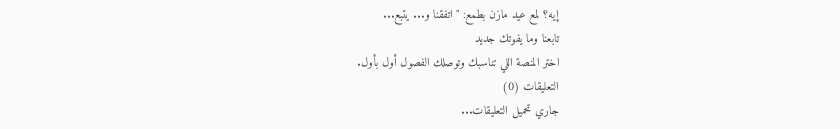إيه؟ لمع عيد مازن بطمع: "اتفقنا و... يتبع...
تابعنا وما يفوتك جديد
اختر المنصة اللي تناسبك وتوصلك الفصول أول بأول.
التعليقات (0)
جاري تحميل التعليقات...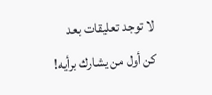لا توجد تعليقات بعد
كن أول من يشارك برأيه!